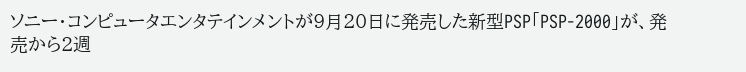ソニー・コンピュータエンタテインメントが9月20日に発売した新型PSP「PSP-2000」が、発売から2週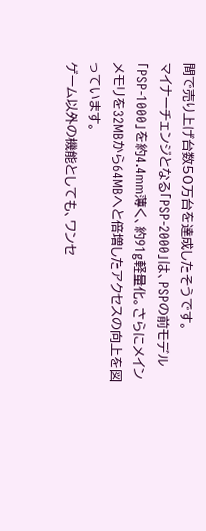間で売り上げ台数50万台を達成したそうです。
マイナーチェンジとなる「PSP-2000」は、PSPの前モデル「PSP-1000」を約4.4mm薄く、約91g軽量化。さらにメインメモリを32MBから64MBへと倍増したアクセスの向上を図っています。
ゲーム以外の機能としても、ワンセ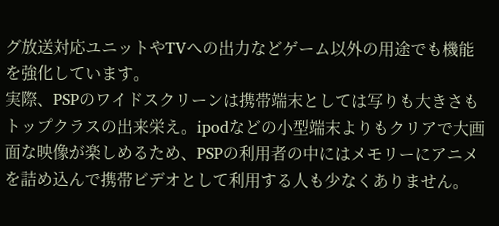グ放送対応ユニットやTVへの出力などゲーム以外の用途でも機能を強化しています。
実際、PSPのワイドスクリーンは携帯端末としては写りも大きさもトップクラスの出来栄え。ipodなどの小型端末よりもクリアで大画面な映像が楽しめるため、PSPの利用者の中にはメモリーにアニメを詰め込んで携帯ビデオとして利用する人も少なくありません。